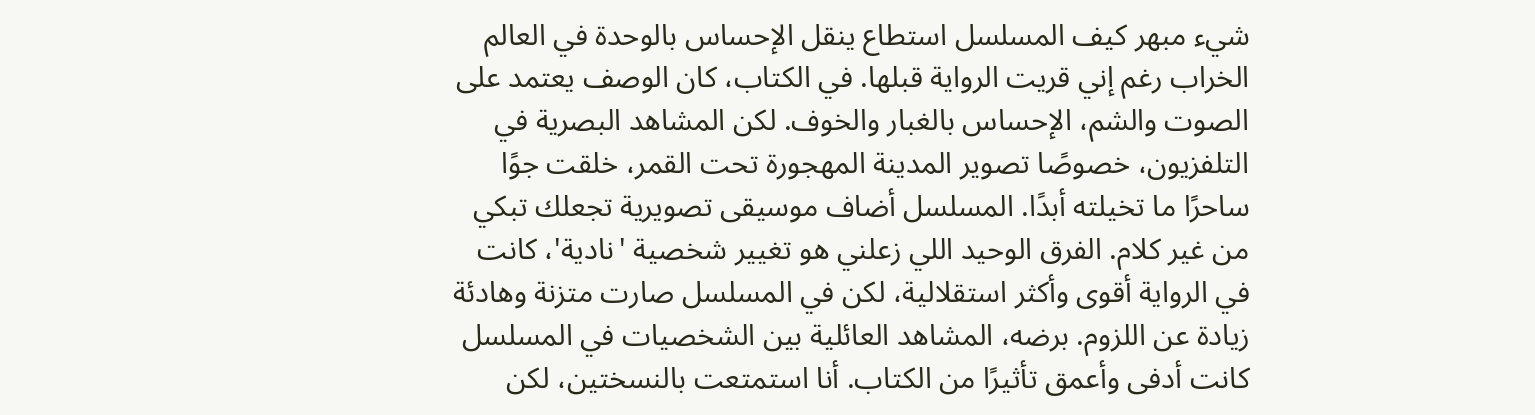شيء مبهر كيف المسلسل استطاع ينقل الإحساس بالوحدة في العالم الخراب رغم إني قريت الرواية قبلها. في الكتاب، كان الوصف يعتمد على الصوت والشم، الإحساس بالغبار والخوف. لكن المشاهد البصرية في التلفزيون، خصوصًا تصوير المدينة المهجورة تحت القمر، خلقت جوًا ساحرًا ما تخيلته أبدًا. المسلسل أضاف موسيقى تصويرية تجعلك تبكي من غير كلام. الفرق الوحيد اللي زعلني هو تغيير شخصية 'نادية'، كانت في الرواية أقوى وأكثر استقلالية، لكن في المسلسل صارت متزنة وهادئة زيادة عن اللزوم. برضه، المشاهد العائلية بين الشخصيات في المسلسل كانت أدفى وأعمق تأثيرًا من الكتاب. أنا استمتعت بالنسختين، لكن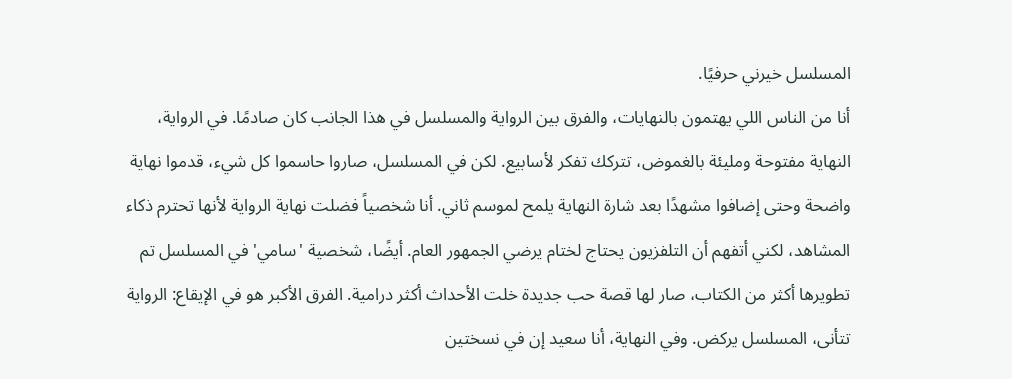المسلسل خيرني حرفيًا.
أنا من الناس اللي يهتمون بالنهايات، والفرق بين الرواية والمسلسل في هذا الجانب كان صادمًا. في الرواية، النهاية مفتوحة ومليئة بالغموض، تتركك تفكر لأسابيع. لكن في المسلسل، صاروا حاسموا كل شيء، قدموا نهاية واضحة وحتى إضافوا مشهدًا بعد شارة النهاية يلمح لموسم ثاني. أنا شخصياً فضلت نهاية الرواية لأنها تحترم ذكاء المشاهد، لكني أتفهم أن التلفزيون يحتاج لختام يرضي الجمهور العام. أيضًا، شخصية 'سامي' في المسلسل تم تطويرها أكثر من الكتاب، صار لها قصة حب جديدة خلت الأحداث أكثر درامية. الفرق الأكبر هو في الإيقاع: الرواية تتأنى، المسلسل يركض. وفي النهاية، أنا سعيد إن في نسختين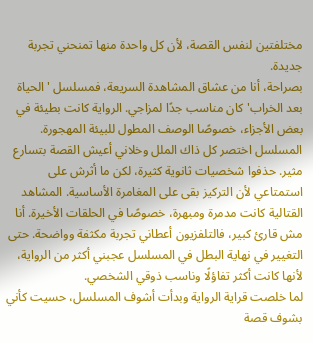مختلفتين لنفس القصة، لأن كل واحدة منها تمنحني تجربة جديدة.
بصراحة، أنا من عشاق المشاهدة السريعة، فمسلسل 'الحياة بعد الخراب' كان مناسب جدًا لمزاجي. الرواية كانت بطيئة في بعض الأجزاء، خصوصًا الوصف المطول للبيئة المهجورة. المسلسل اختصر كل ذاك الملل وخلاني أعيش القصة بتسارع مثير. حذفوا شخصيات ثانوية كثيرة، لكن ما أثرش على استمتاعي لأن التركيز بقى على المغامرة الأساسية. المشاهد القتالية كانت مدمرة ومبهرة، خصوصًا في الحلقات الأخيرة. أنا مش قارئ كبير، فالتلفزيون أعطاني تجربة مكثفة وواضحة. حتى التغيير في نهاية البطل في المسلسل عجبني أكثر من الرواية، لأنها كانت أكثر تفاؤلًا وناسب ذوقي الشخصي.
لما خلصت قراية الرواية وبدأت أشوف المسلسل، حسيت كأني بشوف قصة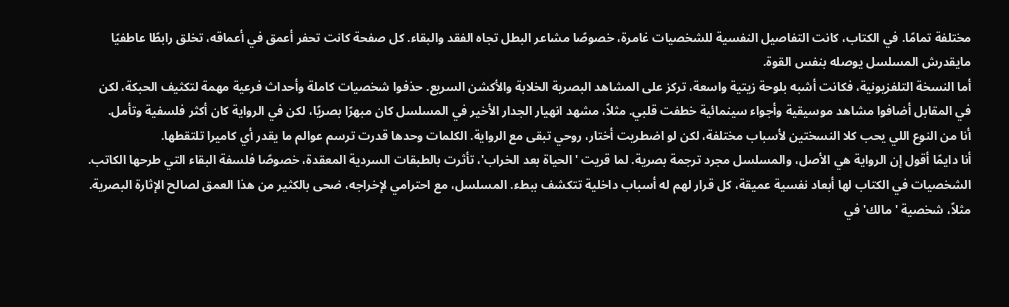مختلفة تمامًا. في الكتاب، كانت التفاصيل النفسية للشخصيات غامرة، خصوصًا مشاعر البطل تجاه الفقد والبقاء. كل صفحة كانت تحفر أعمق في أعماقه، تخلق رابطًا عاطفيًا مايقدرش المسلسل يوصله بنفس القوة.
أما النسخة التلفزيونية، فكانت أشبه بلوحة زيتية واسعة، تركز على المشاهد البصرية الخلابة والأكشن السريع. حذفوا شخصيات كاملة وأحداث فرعية مهمة لتكثيف الحبكة، لكن في المقابل أضافوا مشاهد موسيقية وأجواء سينمائية خطفت قلبي. مثلاً، مشهد انهيار الجدار الأخير في المسلسل كان مبهرًا بصريًا، لكن في الرواية كان أكثر فلسفية وتأمل.
أنا من النوع اللي يحب كلا النسختين لأسباب مختلفة، لكن لو اضطريت أختار، روحي تبقى مع الرواية. الكلمات وحدها قدرت ترسم عوالم ما يقدر أي كاميرا تلتقطها.
أنا دايمًا أقول إن الرواية هي الأصل، والمسلسل مجرد ترجمة بصرية. لما قريت 'الحياة بعد الخراب'، تأثرت بالطبقات السردية المعقدة، خصوصًا فلسفة البقاء التي طرحها الكاتب. الشخصيات في الكتاب لها أبعاد نفسية عميقة، كل قرار لهم له أسباب داخلية تتكشف ببطء. المسلسل، مع احترامي لإخراجه، ضحى بالكثير من هذا العمق لصالح الإثارة البصرية.
مثلاً، شخصية 'مالك' في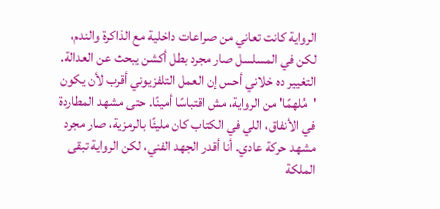الرواية كانت تعاني من صراعات داخلية مع الذاكرة والندم، لكن في المسلسل صار مجرد بطل أكشن يبحث عن العدالة. التغيير ده خلاني أحس إن العمل التلفزيوني أقرب لأن يكون 'مُلهمًا' من الرواية، مش اقتباسًا أمينًا. حتى مشهد المطاردة في الأنفاق، اللي في الكتاب كان مليئًا بالرمزية، صار مجرد مشهد حركة عادي. أنا أقدر الجهد الفني، لكن الرواية تبقى الملكة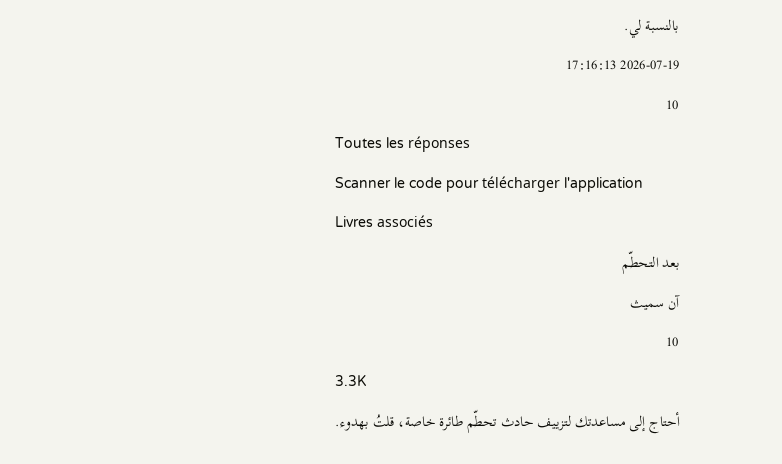بالنسبة لي.
2026-07-19 17:16:13
10
Toutes les réponses
Scanner le code pour télécharger l'application
Livres associés
بعد التحطّم
آن سميث
10
3.3K
أحتاج إلى مساعدتك لتزييف حادث تحطّم طائرة خاصة، قلتُ بهدوء.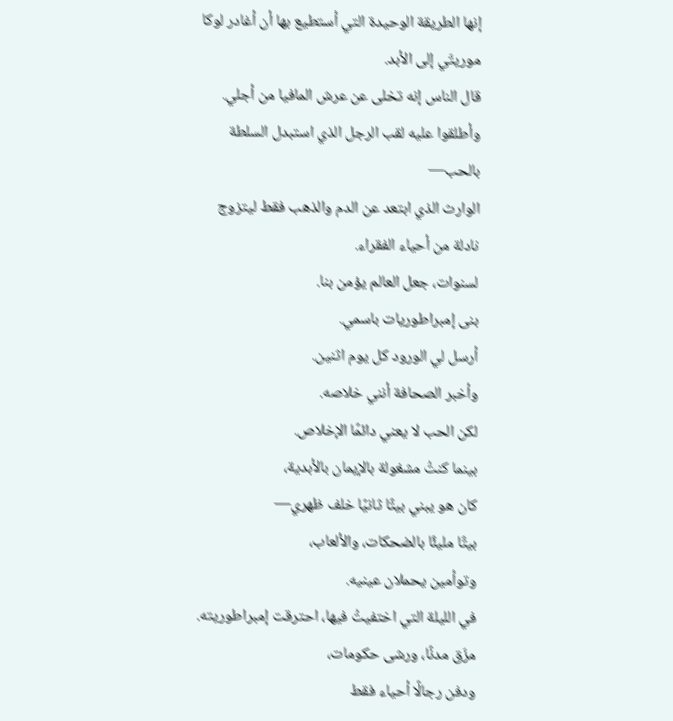إنها الطريقة الوحيدة التي أستطيع بها أن أغادر لوكا موريتّي إلى الأبد.
قال الناس إنه تخلى عن عرش المافيا من أجلي.
وأطلقوا عليه لقب الرجل الذي استبدل السلطة بالحب—
الوارث الذي ابتعد عن الدم والذهب فقط ليتزوج نادلة من أحياء الفقراء.
لسنوات، جعل العالم يؤمن بنا.
بنى إمبراطوريات باسمي.
أرسل لي الورود كل يوم اثنين.
وأخبر الصحافة أنني خلاصه.
لكن الحب لا يعني دائمًا الإخلاص.
بينما كنتُ مشغولة بالإيمان بالأبدية،
كان هو يبني بيتًا ثانيًا خلف ظهري—
بيتًا مليئًا بالضحكات، والألعاب،
وتوأمين يحملان عينيه.
في الليلة التي اختفيتُ فيها، احترقت إمبراطوريته.
مزّق مدنًا، ورشى حكومات،
ودفن رجالًا أحياء فقط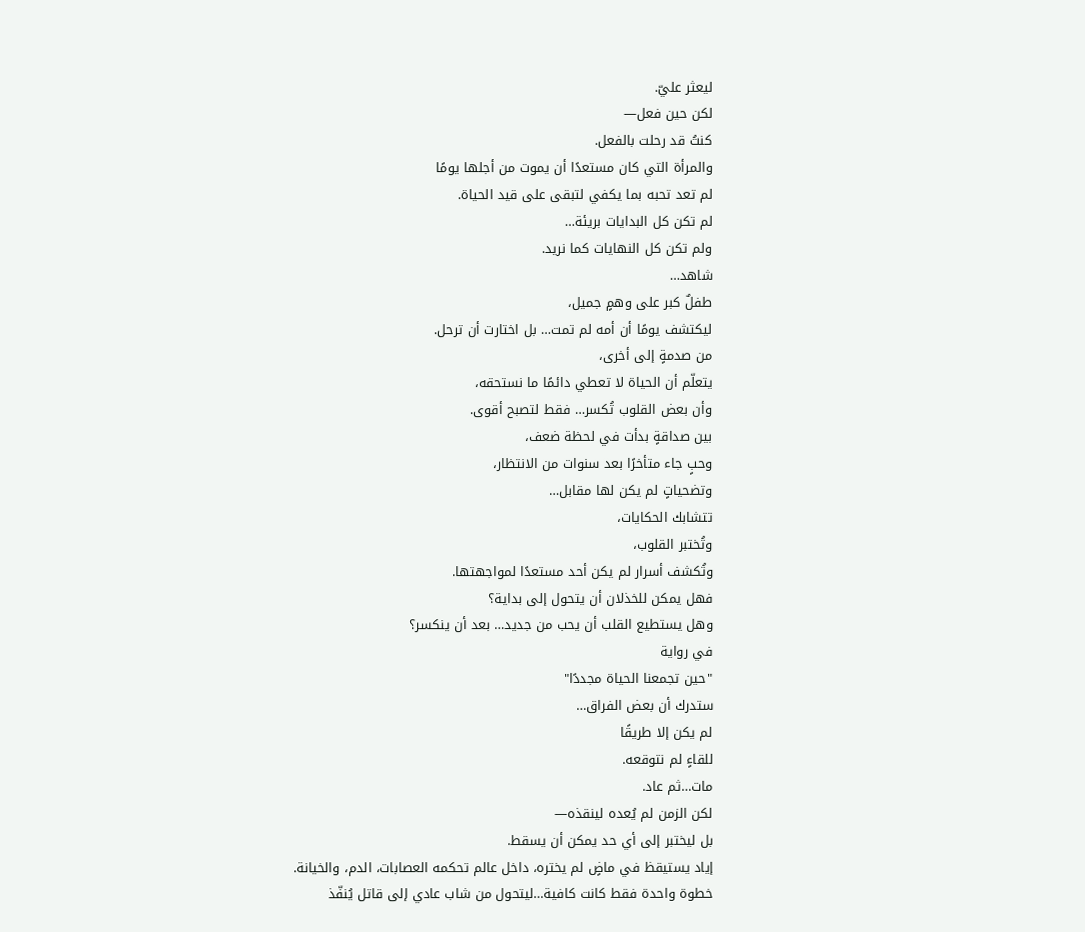ليعثر عليّ.
لكن حين فعل—
كنتُ قد رحلت بالفعل.
والمرأة التي كان مستعدًا أن يموت من أجلها يومًا
لم تعد تحبه بما يكفي لتبقى على قيد الحياة.
لم تكن كل البدايات بريئة…
ولم تكن كل النهايات كما نريد.
شاهد…
طفلٌ كبر على وهمٍ جميل،
ليكتشف يومًا أن أمه لم تمت… بل اختارت أن ترحل.
من صدمةٍ إلى أخرى،
يتعلّم أن الحياة لا تعطي دائمًا ما نستحقه،
وأن بعض القلوب تُكسر… فقط لتصبح أقوى.
بين صداقةٍ بدأت في لحظة ضعف،
وحبٍ جاء متأخرًا بعد سنوات من الانتظار،
وتضحياتٍ لم يكن لها مقابل…
تتشابك الحكايات،
وتُختبر القلوب،
وتُكشف أسرار لم يكن أحد مستعدًا لمواجهتها.
فهل يمكن للخذلان أن يتحول إلى بداية؟
وهل يستطيع القلب أن يحب من جديد… بعد أن ينكسر؟
في رواية
"حين تجمعنا الحياة مجددًا"
ستدرك أن بعض الفراق…
لم يكن إلا طريقًا
للقاءٍ لم نتوقعه.
مات…ثم عاد.
لكن الزمن لم يُعده لينقذه—
بل ليختبر إلى أي حد يمكن أن يسقط.
إياد يستيقظ في ماضٍ لم يختره، داخل عالم تحكمه العصابات، الدم، والخيانة.
خطوة واحدة فقط كانت كافية…ليتحول من شاب عادي إلى قاتل يُنفّذ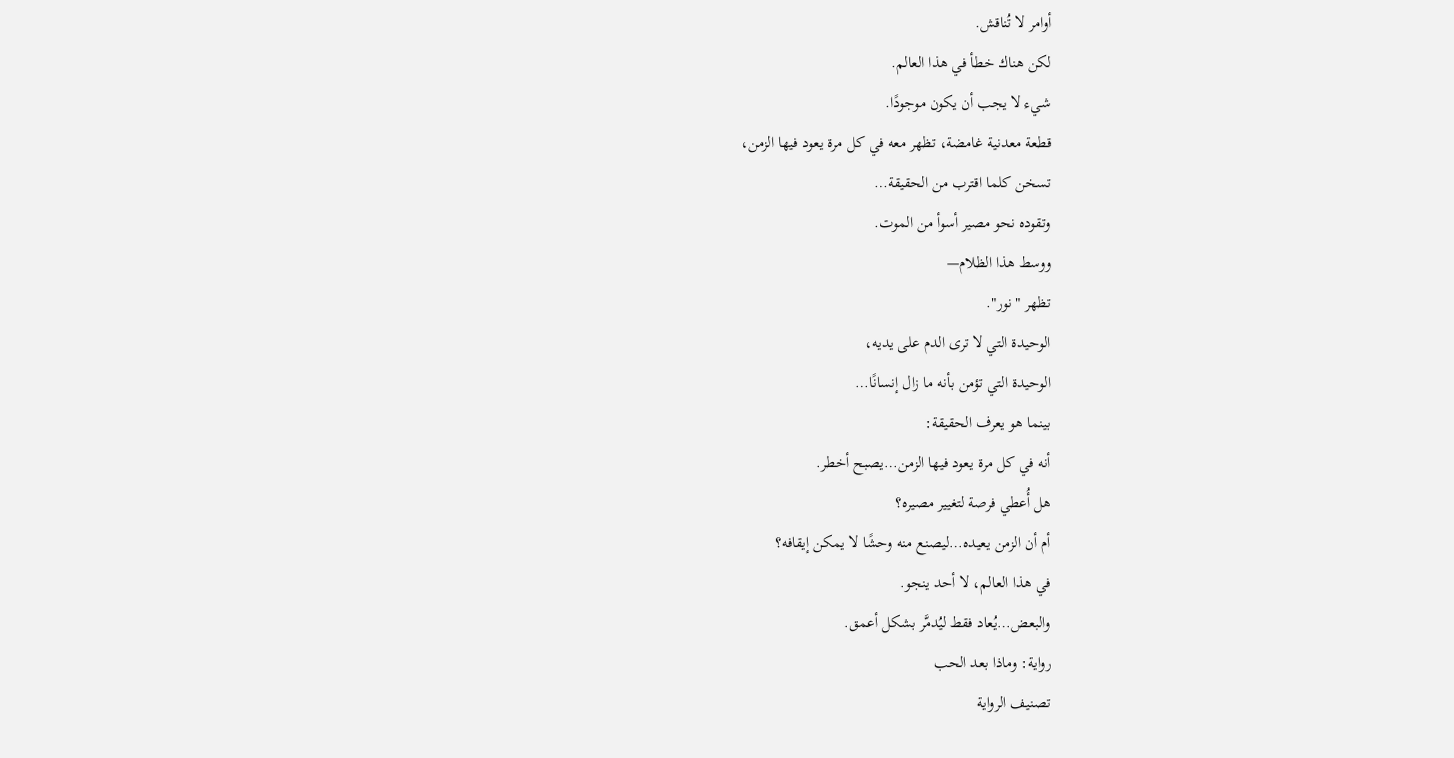أوامر لا تُناقش.
لكن هناك خطأ في هذا العالم.
شيء لا يجب أن يكون موجودًا.
قطعة معدنية غامضة، تظهر معه في كل مرة يعود فيها الزمن،
تسخن كلما اقترب من الحقيقة…
وتقوده نحو مصير أسوأ من الموت.
ووسط هذا الظلام—
تظهر "نور".
الوحيدة التي لا ترى الدم على يديه،
الوحيدة التي تؤمن بأنه ما زال إنسانًا…
بينما هو يعرف الحقيقة:
أنه في كل مرة يعود فيها الزمن…يصبح أخطر.
هل أُعطي فرصة لتغيير مصيره؟
أم أن الزمن يعيده…ليصنع منه وحشًا لا يمكن إيقافه؟
في هذا العالم، لا أحد ينجو.
والبعض…يُعاد فقط ليُدمَّر بشكل أعمق.
رواية: وماذا بعد الحب
تصنيف الرواية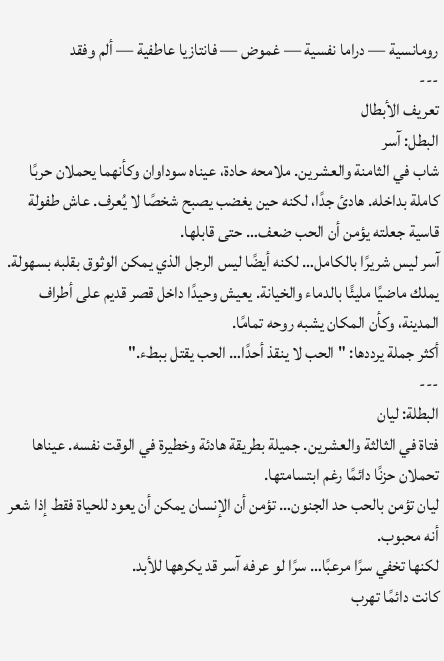رومانسية — دراما نفسية — غموض — فانتازيا عاطفية — ألم وفقد
---
تعريف الأبطال
البطل: آسر
شاب في الثامنة والعشرين. ملامحه حادة، عيناه سوداوان وكأنهما يحملان حربًا كاملة بداخله. هادئ جدًا، لكنه حين يغضب يصبح شخصًا لا يُعرف. عاش طفولة قاسية جعلته يؤمن أن الحب ضعف… حتى قابلها.
آسر ليس شريرًا بالكامل… لكنه أيضًا ليس الرجل الذي يمكن الوثوق بقلبه بسهولة.
يملك ماضيًا مليئًا بالدماء والخيانة. يعيش وحيدًا داخل قصر قديم على أطراف المدينة، وكأن المكان يشبه روحه تمامًا.
أكثر جملة يرددها: "الحب لا ينقذ أحدًا… الحب يقتل ببطء."
---
البطلة: ليان
فتاة في الثالثة والعشرين. جميلة بطريقة هادئة وخطيرة في الوقت نفسه. عيناها تحملان حزنًا دائمًا رغم ابتسامتها.
ليان تؤمن بالحب حد الجنون… تؤمن أن الإنسان يمكن أن يعود للحياة فقط إذا شعر أنه محبوب.
لكنها تخفي سرًا مرعبًا… سرًا لو عرفه آسر قد يكرهها للأبد.
كانت دائمًا تهرب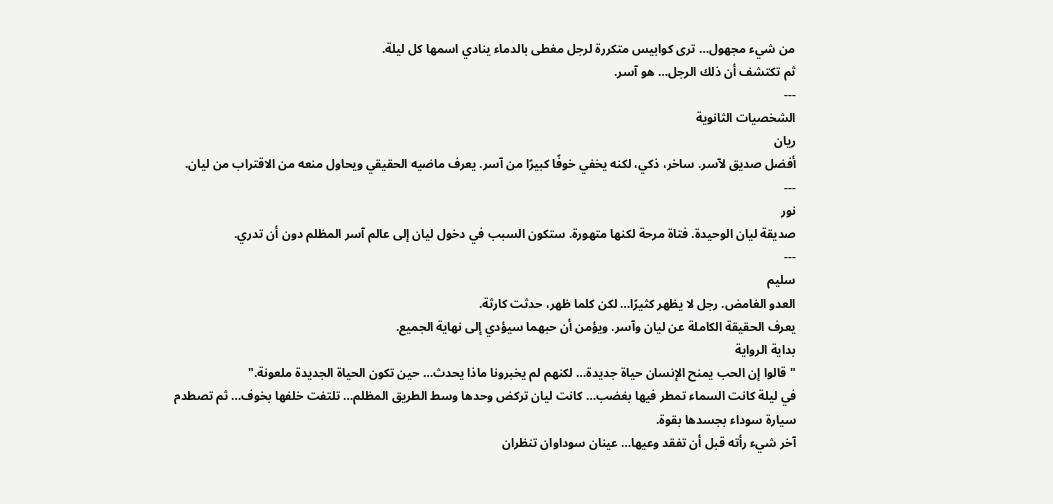من شيء مجهول… ترى كوابيس متكررة لرجل مغطى بالدماء ينادي اسمها كل ليلة.
ثم تكتشف أن ذلك الرجل… هو آسر.
---
الشخصيات الثانوية
ريان
أفضل صديق لآسر. ساخر، ذكي، لكنه يخفي خوفًا كبيرًا من آسر. يعرف ماضيه الحقيقي ويحاول منعه من الاقتراب من ليان.
---
نور
صديقة ليان الوحيدة. فتاة مرحة لكنها متهورة. ستكون السبب في دخول ليان إلى عالم آسر المظلم دون أن تدري.
---
سليم
العدو الغامض. رجل لا يظهر كثيرًا… لكن كلما ظهر، حدثت كارثة.
يعرف الحقيقة الكاملة عن ليان وآسر. ويؤمن أن حبهما سيؤدي إلى نهاية الجميع.
بداية الرواية
"قالوا إن الحب يمنح الإنسان حياة جديدة… لكنهم لم يخبرونا ماذا يحدث… حين تكون الحياة الجديدة ملعونة."
في ليلة كانت السماء تمطر فيها بغضب… كانت ليان تركض وحدها وسط الطريق المظلم… تلتفت خلفها بخوف… ثم تصطدم سيارة سوداء بجسدها بقوة.
آخر شيء رأته قبل أن تفقد وعيها… عينان سوداوان تنظران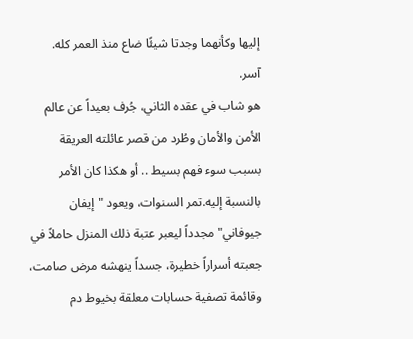إليها وكأنهما وجدتا شيئًا ضاع منذ العمر كله.
آسر.
هو شاب في عقده الثاني، جُرف بعيداً عن عالم الأمن والأمان وطُرد من قصر عائلته العريقة بسبب سوء فهم بسيط .. أو هكذا كان الأمر بالنسبة إليه.تمر السنوات، ويعود "إيفان جيوفاني" مجدداً ليعبر عتبة ذلك المنزل حاملاً في جعبته أسراراً خطيرة، جسداً ينهشه مرض صامت، وقائمة تصفية حسابات معلقة بخيوط دم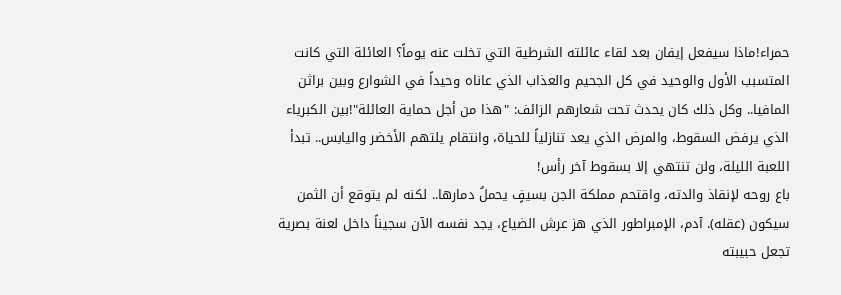حمراء!ماذا سيفعل إيفان بعد لقاء عائلته الشرطية التي تخلت عنه يوماً؟ العائلة التي كانت المتسبب الأول والوحيد في كل الجحيم والعذاب الذي عاناه وحيداً في الشوارع وبين براثن المافيا.. وكل ذلك كان يحدث تحت شعارهم الزائف: "هذا من أجل حماية العائلة"!بين الكبرياء الذي يرفض السقوط، والمرض الذي يعد تنازلياً للحياة، وانتقام يلتهم الأخضر واليابس.. تبدأ اللعبة الليلة، ولن تنتهي إلا بسقوط آخر رأس!
باع روحه لإنقاذ والدته، واقتحم مملكة الجن بسيفٍ يحملُ دمارها.. لكنه لم يتوقع أن الثمن سيكون (عقله). آدم، الإمبراطور الذي هز عرش الضياع، يجد نفسه الآن سجيناً داخل لعنة بصرية تجعل حبيبته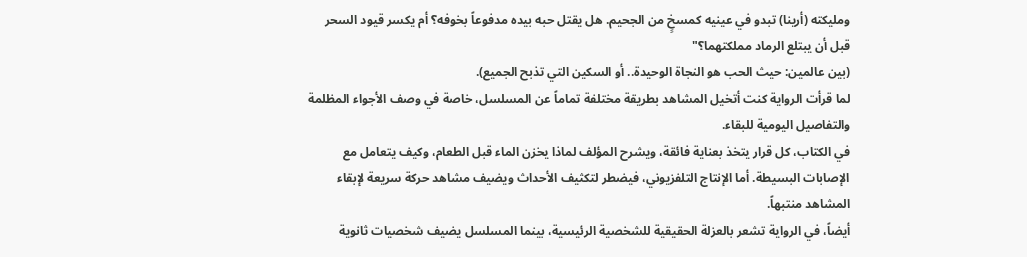ومليكته (أرينا) تبدو في عينيه كمسخٍ من الجحيم. هل يقتل حبه بيده مدفوعاً بخوفه؟ أم يكسر قيود السحر قبل أن يبتلع الرماد مملكتهما؟"
(بين عالمين: حيث الحب هو النجاة الوحيدة.. أو السكين التي تذبح الجميع).
لما قرأت الرواية كنت أتخيل المشاهد بطريقة مختلفة تماماً عن المسلسل، خاصة في وصف الأجواء المظلمة والتفاصيل اليومية للبقاء.
في الكتاب، كل قرار يتخذ بعناية فائقة، ويشرح المؤلف لماذا يخزن الماء قبل الطعام، وكيف يتعامل مع الإصابات البسيطة. أما الإنتاج التلفزيوني، فيضطر لتكثيف الأحداث ويضيف مشاهد حركة سريعة لإبقاء المشاهد منتبهاً.
أيضاً، في الرواية تشعر بالعزلة الحقيقية للشخصية الرئيسية، بينما المسلسل يضيف شخصيات ثانوية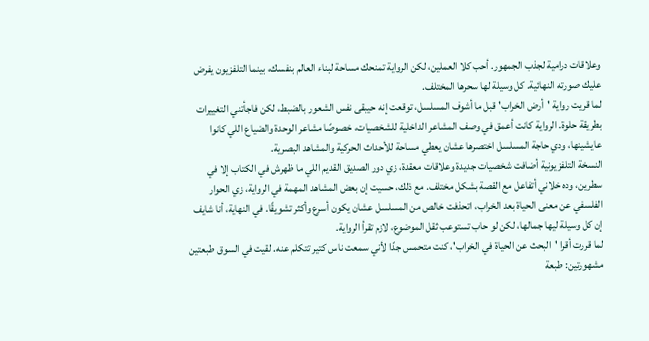وعلاقات درامية لجذب الجمهور. أحب كلا العملين، لكن الرواية تمنحك مساحة لبناء العالم بنفسك، بينما التلفزيون يفرض عليك صورته النهائية. كل وسيلة لها سحرها المختلف.
لما قريت رواية 'أرض الخراب' قبل ما أشوف المسلسل، توقعت إنه حيبقى نفس الشعور بالضبط، لكن فاجأتني التغييرات بطريقة حلوة. الرواية كانت أعمق في وصف المشاعر الداخلية للشخصيات، خصوصًا مشاعر الوحدة والضياع اللي كانوا عايشينها، ودي حاجة المسلسل اختصرها عشان يعطي مساحة للأحداث الحركية والمشاهد البصرية.
النسخة التلفزيونية أضافت شخصيات جديدة وعلاقات معقدة، زي دور الصديق القديم اللي ما ظهرش في الكتاب إلا في سطرين، وده خلاني أتفاعل مع القصة بشكل مختلف. مع ذلك، حسيت إن بعض المشاهد المهمة في الرواية، زي الحوار الفلسفي عن معنى الحياة بعد الخراب، اتحذفت خالص من المسلسل عشان يكون أسرع وأكثر تشويقًا. في النهاية، أنا شايف إن كل وسيلة ليها جمالها، لكن لو حاب تستوعب ثقل الموضوع، لازم تقرأ الرواية.
لما قررت أقرا 'البحث عن الحياة في الخراب'، كنت متحمس جدًا لأني سمعت ناس كتير تتكلم عنه. لقيت في السوق طبعتين مشهورتين: طبعة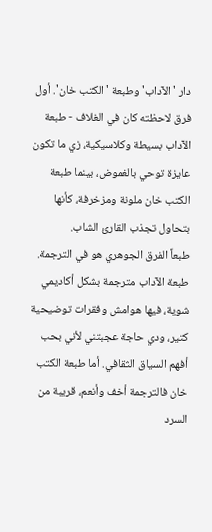دار 'الآداب' وطبعة 'الكتب خان'. أول فرق لاحظته كان في الغلاف - طبعة الآداب بسيطة وكلاسيكية، زي ما تكون عايزة توحي بالغموض، بينما طبعة الكتب خان ملونة ومزخرفة، كأنها بتحاول تجذب القارئ الشاب.
طبعاً الفرق الجوهري هو في الترجمة. طبعة الآداب مترجمة بشكل أكاديمي شوية، فيها هوامش وفقرات توضيحية كتير، ودي حاجة عجبتني لأني بحب أفهم السياق الثقافي. أما طبعة الكتب خان فالترجمة أخف وأنعم، قريبة من السرد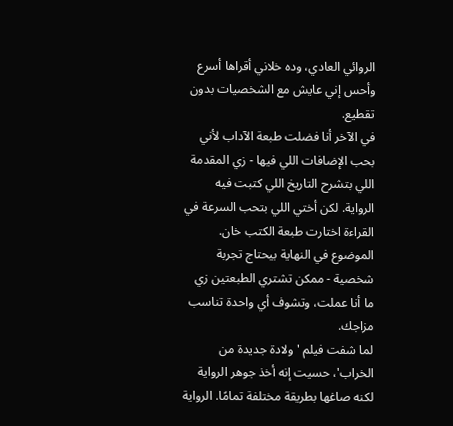الروائي العادي، وده خلاني أقراها أسرع وأحس إني عايش مع الشخصيات بدون تقطيع.
في الآخر أنا فضلت طبعة الآداب لأني بحب الإضافات اللي فيها - زي المقدمة اللي بتشرح التاريخ اللي كتبت فيه الرواية. لكن أختي اللي بتحب السرعة في القراءة اختارت طبعة الكتب خان. الموضوع في النهاية بيحتاج تجربة شخصية - ممكن تشتري الطبعتين زي ما أنا عملت، وتشوف أي واحدة تناسب مزاجك.
لما شفت فيلم 'ولادة جديدة من الخراب'، حسيت إنه أخذ جوهر الرواية لكنه صاغها بطريقة مختلفة تمامًا. الرواية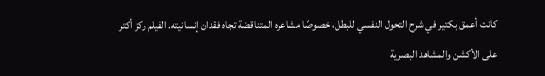كانت أعمق بكتير في شرح التحول النفسي للبطل، خصوصًا مشاعره المتناقضة تجاه فقدان إنسانيته. الفيلم ركز أكتر على الأكشن والمشاهد البصرية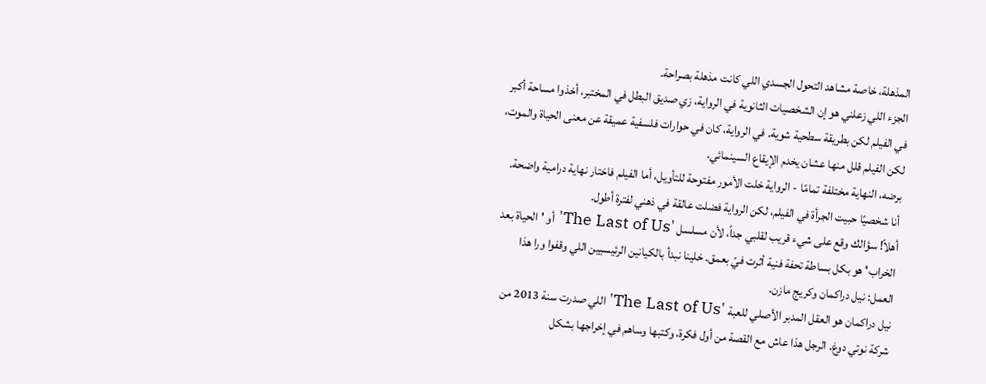المذهلة، خاصة مشاهد التحول الجسدي اللي كانت مذهلة بصراحة.
الجزء اللي زعلني هو إن الشخصيات الثانوية في الرواية، زي صديق البطل في المختبر، أخذوا مساحة أكبر في الفيلم لكن بطريقة سطحية شوية. في الرواية، كان في حوارات فلسفية عميقة عن معنى الحياة والموت، لكن الفيلم قلل منها عشان يخدم الإيقاع السينمائي.
برضه، النهاية مختلفة تمامًا - الرواية خلت الأمور مفتوحة للتأويل، أما الفيلم فاختار نهاية درامية واضحة. أنا شخصيًا حبيت الجرأة في الفيلم، لكن الرواية فضلت عالقة في ذهني لفترة أطول.
أهلاً! سؤالك وقع على شيء قريب لقلبي جداً، لأن مسلسل 'The Last of Us' أو 'الحياة بعد الخراب' هو بكل بساطة تحفة فنية أثرت فيّ بعمق. خلينا نبدأ بالكيانين الرئيسيين اللي وقفوا ورا هذا العمل: نيل دراكمان وكريج مازن.
نيل دراكمان هو العقل المدبر الأصلي للعبة 'The Last of Us' اللي صدرت سنة 2013 من شركة نوتي دوغ. الرجل هذا عاش مع القصة من أول فكرة، وكتبها وساهم في إخراجها بشكل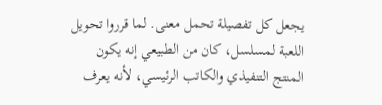يجعل كل تفصيلة تحمل معنى. لما قرروا تحويل اللعبة لمسلسل، كان من الطبيعي إنه يكون المنتج التنفيذي والكاتب الرئيسي، لأنه يعرف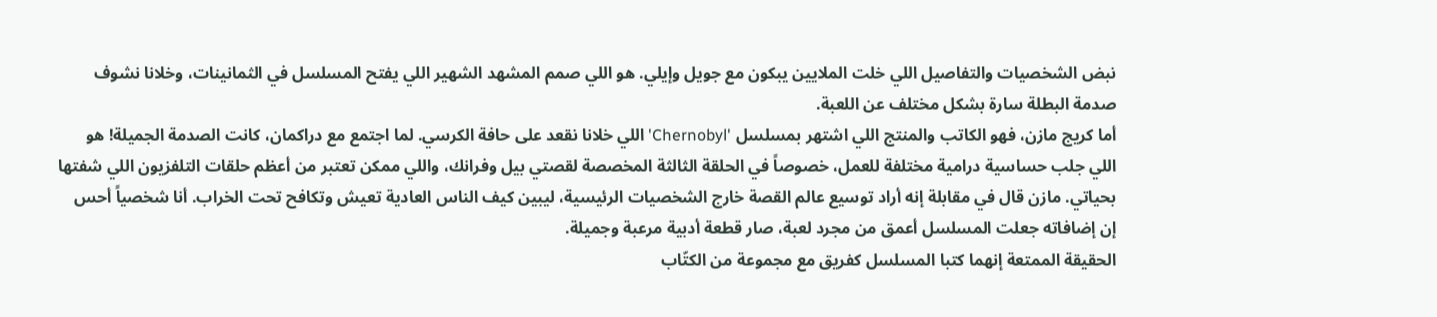نبض الشخصيات والتفاصيل اللي خلت الملايين يبكون مع جويل وإيلي. هو اللي صمم المشهد الشهير اللي يفتح المسلسل في الثمانينات، وخلانا نشوف صدمة البطلة سارة بشكل مختلف عن اللعبة.
أما كريج مازن، فهو الكاتب والمنتج اللي اشتهر بمسلسل 'Chernobyl' اللي خلانا نقعد على حافة الكرسي. لما اجتمع مع دراكمان، كانت الصدمة الجميلة! هو اللي جلب حساسية درامية مختلفة للعمل، خصوصاً في الحلقة الثالثة المخصصة لقصتي بيل وفرانك، واللي ممكن تعتبر من أعظم حلقات التلفزيون اللي شفتها بحياتي. مازن قال في مقابلة إنه أراد توسيع عالم القصة خارج الشخصيات الرئيسية، ليبين كيف الناس العادية تعيش وتكافح تحت الخراب. أنا شخصياً أحس إن إضافاته جعلت المسلسل أعمق من مجرد لعبة، صار قطعة أدبية مرعبة وجميلة.
الحقيقة الممتعة إنهما كتبا المسلسل كفريق مع مجموعة من الكتّاب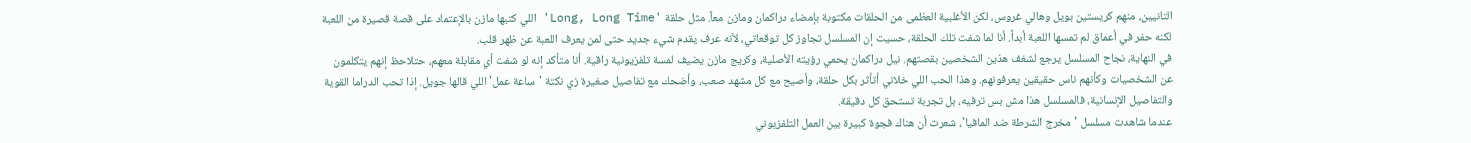التانيين، منهم كريستين بويل وهالي غروس، لكن الأغلبية العظمى من الحلقات مكتوبة بإمضاء دراكمان ومازن معاً. مثل حلقة 'Long, Long Time' اللي كتبها مازن بالإعتماد على قصة قصيرة من اللعبة لكنه حفر في أعماق لم تمسها اللعبة أبداً. أنا لما شفت تلك الحلقة، حسيت إن المسلسل تجاوز كل توقعاتي، لأنه عرف يقدم شيء جديد حتى لمن يعرف اللعبة عن ظهر قلب.
في النهاية، نجاح المسلسل يرجع لشغف هذين الشخصين بقصتهم. نيل دراكمان يحمي رؤيته الأصلية، وكريج مازن يضيف لمسة تلفزيونية راقية. أنا متأكد إنه لو شفت أي مقابلة معهم، حتلاحظ إنهم يتكلمون عن الشخصيات وكأنهم ناس حقيقين يعرفونهم. وهذا الحب اللي خلاني أتأثر بكل حلقة، وأصيح مع كل مشهد صعب، وأضحك مع تفاصيل صغيرة زي نكتة 'ساعة عمل' اللي قالها جويل. إذا تحب الدراما القوية والتفاصيل الإنسانية، فالمسلسل هذا مش بس ترفيه، بل تجربة تستحق كل دقيقة.
عندما شاهدت مسلسل 'مخرج الشرطة ضد المافيا'، شعرت أن هناك فجوة كبيرة بين العمل التلفزيوني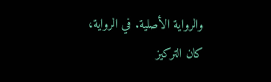والرواية الأصلية. في الرواية، كان التركيز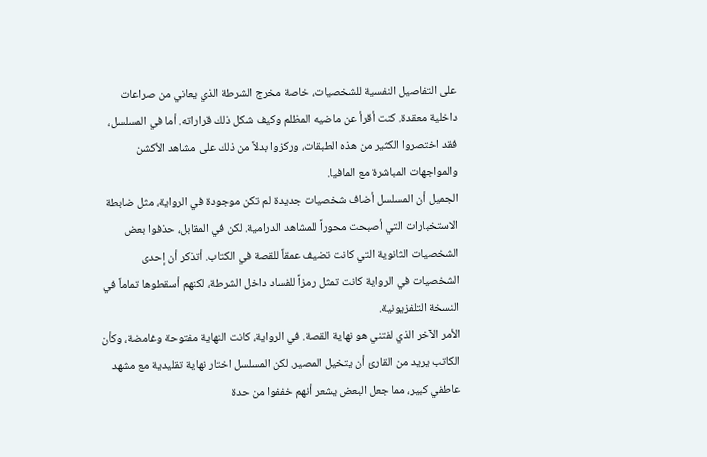على التفاصيل النفسية للشخصيات، خاصة مخرج الشرطة الذي يعاني من صراعات داخلية معقدة. كنت أقرأ عن ماضيه المظلم وكيف شكل ذلك قراراته. أما في المسلسل، فقد اختصروا الكثير من هذه الطبقات، وركزوا بدلاً من ذلك على مشاهد الأكشن والمواجهات المباشرة مع المافيا.
الجميل أن المسلسل أضاف شخصيات جديدة لم تكن موجودة في الرواية، مثل ضابطة الاستخبارات التي أصبحت محوراً للمشاهد الدرامية. لكن في المقابل، حذفوا بعض الشخصيات الثانوية التي كانت تضيف عمقاً للقصة في الكتاب. أتذكر أن إحدى الشخصيات في الرواية كانت تمثل رمزاً للفساد داخل الشرطة، لكنهم أسقطوها تماماً في النسخة التلفزيونية.
الأمر الآخر الذي لفتني هو نهاية القصة. في الرواية، كانت النهاية مفتوحة وغامضة، وكأن الكاتب يريد من القارئ أن يتخيل المصير. لكن المسلسل اختار نهاية تقليدية مع مشهد عاطفي كبير، مما جعل البعض يشعر أنهم خففوا من حدة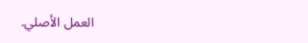العمل الأصلي.